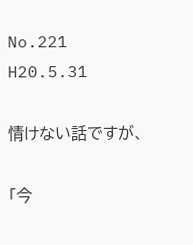No.221 H20.5.31

情けない話ですが、

「今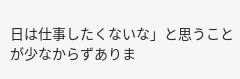日は仕事したくないな」と思うことが少なからずありま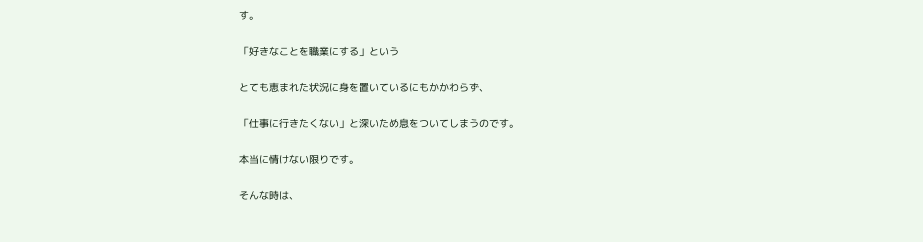す。

「好きなことを職業にする」という

とても恵まれた状況に身を置いているにもかかわらず、

「仕事に行きたくない」と深いため息をついてしまうのです。

本当に情けない限りです。

そんな時は、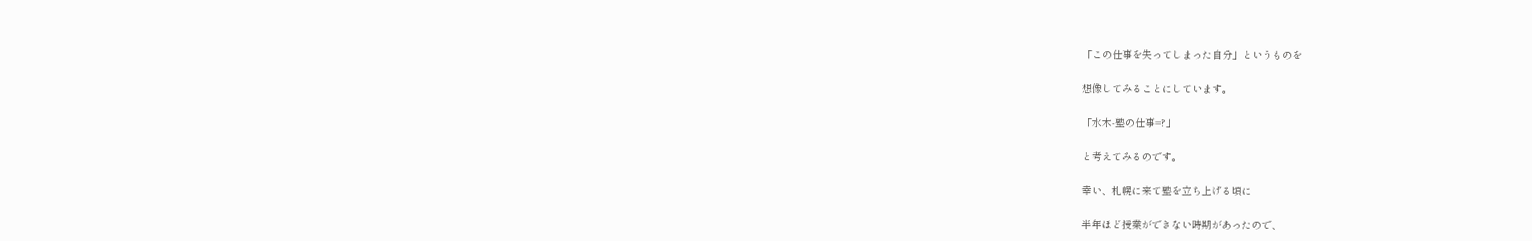「この仕事を失ってしまった自分」というものを

想像してみることにしています。

「水木-塾の仕事=?」

と考えてみるのです。

幸い、札幌に来て塾を立ち上げる頃に

半年ほど授業ができない時期があったので、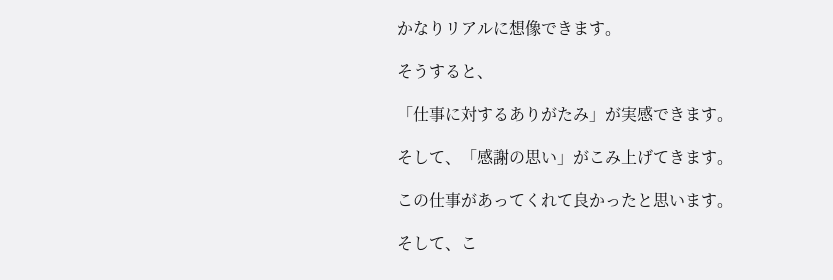かなりリアルに想像できます。

そうすると、

「仕事に対するありがたみ」が実感できます。

そして、「感謝の思い」がこみ上げてきます。

この仕事があってくれて良かったと思います。

そして、こ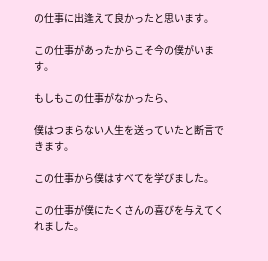の仕事に出逢えて良かったと思います。

この仕事があったからこそ今の僕がいます。

もしもこの仕事がなかったら、

僕はつまらない人生を送っていたと断言できます。

この仕事から僕はすべてを学びました。

この仕事が僕にたくさんの喜びを与えてくれました。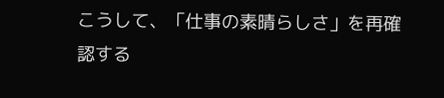こうして、「仕事の素晴らしさ」を再確認する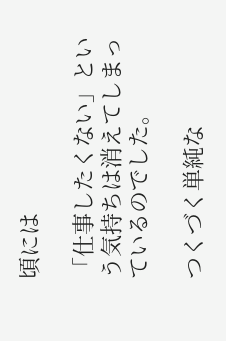頃には

「仕事したくない」という気持ちは消えてしまっているのでした。

つくづく単純な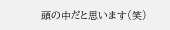頭の中だと思います(笑)